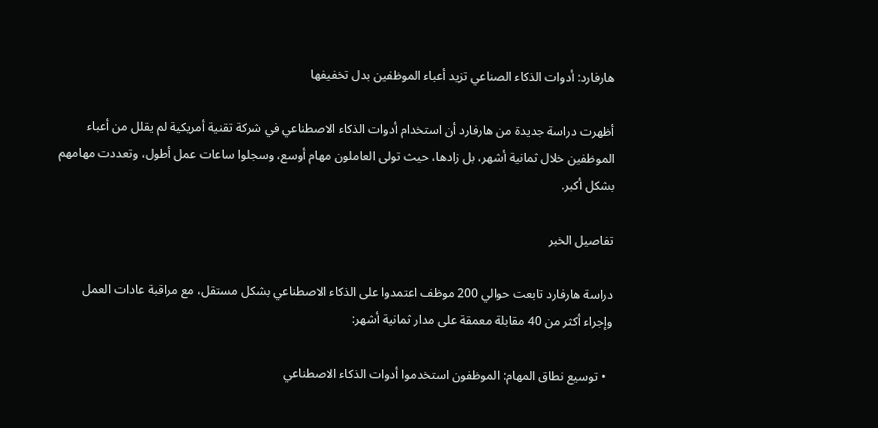هارفارد: أدوات الذكاء الصناعي تزيد أعباء الموظفين بدل تخفيفها

أظهرت دراسة جديدة من هارفارد أن استخدام أدوات الذكاء الاصطناعي في شركة تقنية أمريكية لم يقلل من أعباء الموظفين خلال ثمانية أشهر، بل زادها، حيث تولى العاملون مهام أوسع، وسجلوا ساعات عمل أطول، وتعددت مهامهم بشكل أكبر.

تفاصيل الخبر

دراسة هارفارد تابعت حوالي 200 موظف اعتمدوا على الذكاء الاصطناعي بشكل مستقل، مع مراقبة عادات العمل وإجراء أكثر من 40 مقابلة معمقة على مدار ثمانية أشهر:

  • توسيع نطاق المهام: الموظفون استخدموا أدوات الذكاء الاصطناعي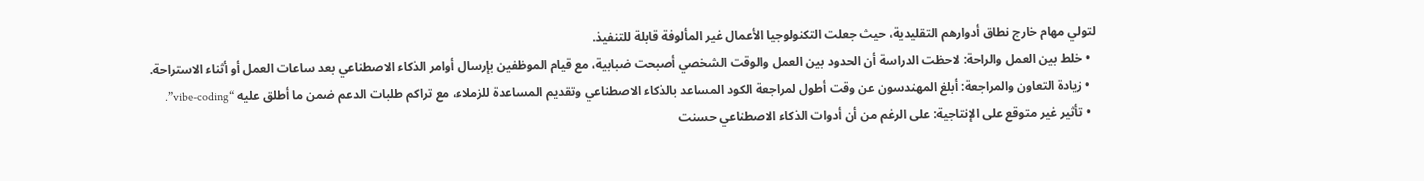لتولي مهام خارج نطاق أدوارهم التقليدية، حيث جعلت التكنولوجيا الأعمال غير المألوفة قابلة للتنفيذ.
  • خلط بين العمل والراحة: لاحظت الدراسة أن الحدود بين العمل والوقت الشخصي أصبحت ضبابية، مع قيام الموظفين بإرسال أوامر الذكاء الاصطناعي بعد ساعات العمل أو أثناء الاستراحة.
  • زيادة التعاون والمراجعة: أبلغ المهندسون عن وقت أطول لمراجعة الكود المساعد بالذكاء الاصطناعي وتقديم المساعدة للزملاء، مع تراكم طلبات الدعم ضمن ما أطلق عليه “vibe-coding”.
  • تأثير غير متوقع على الإنتاجية: على الرغم من أن أدوات الذكاء الاصطناعي حسنت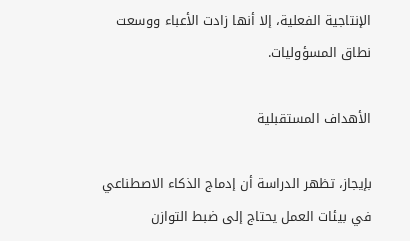الإنتاجية الفعلية، إلا أنها زادت الأعباء ووسعت نطاق المسؤوليات.

الأهداف المستقبلية

بإيجاز، تظهر الدراسة أن إدماج الذكاء الاصطناعي في بيئات العمل يحتاج إلى ضبط التوازن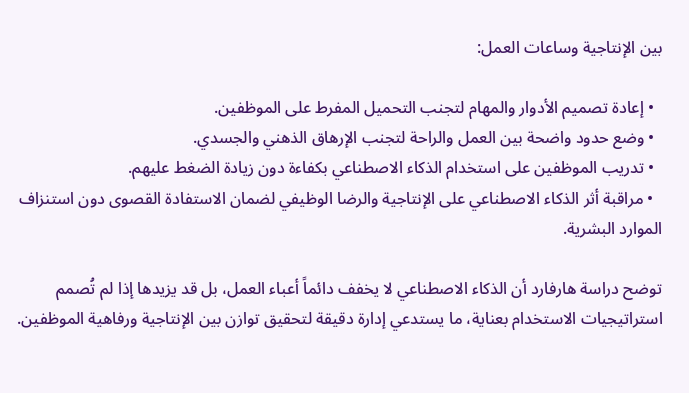بين الإنتاجية وساعات العمل:

  • إعادة تصميم الأدوار والمهام لتجنب التحميل المفرط على الموظفين.
  • وضع حدود واضحة بين العمل والراحة لتجنب الإرهاق الذهني والجسدي.
  • تدريب الموظفين على استخدام الذكاء الاصطناعي بكفاءة دون زيادة الضغط عليهم.
  • مراقبة أثر الذكاء الاصطناعي على الإنتاجية والرضا الوظيفي لضمان الاستفادة القصوى دون استنزاف الموارد البشرية.

توضح دراسة هارفارد أن الذكاء الاصطناعي لا يخفف دائماً أعباء العمل، بل قد يزيدها إذا لم تُصمم استراتيجيات الاستخدام بعناية، ما يستدعي إدارة دقيقة لتحقيق توازن بين الإنتاجية ورفاهية الموظفين.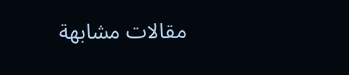مقالات مشابهة